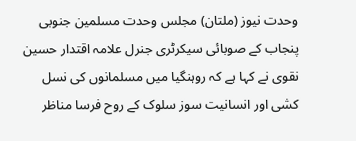وحدت نیوز (ملتان) مجلس وحدت مسلمین جنوبی پنجاب کے صوبائی سیکرٹری جنرل علامہ اقتدار حسین نقوی نے کہا ہے کہ روہنگیا میں مسلمانوں کی نسل کشی اور انسانیت سوز سلوک کے روح فرسا مناظر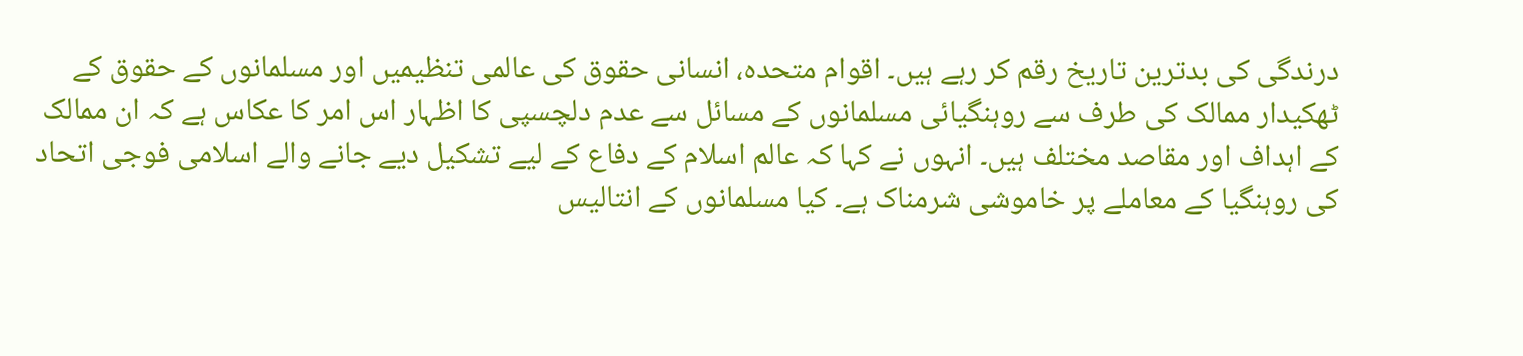درندگی کی بدترین تاریخ رقم کر رہے ہیں۔ اقوام متحدہ، انسانی حقوق کی عالمی تنظیمیں اور مسلمانوں کے حقوق کے ٹھکیدار ممالک کی طرف سے روہنگیائی مسلمانوں کے مسائل سے عدم دلچسپی کا اظہار اس امر کا عکاس ہے کہ ان ممالک کے اہداف اور مقاصد مختلف ہیں۔ انہوں نے کہا کہ عالم اسلام کے دفاع کے لیے تشکیل دیے جانے والے اسلامی فوجی اتحاد کی روہنگیا کے معاملے پر خاموشی شرمناک ہے۔ کیا مسلمانوں کے انتالیس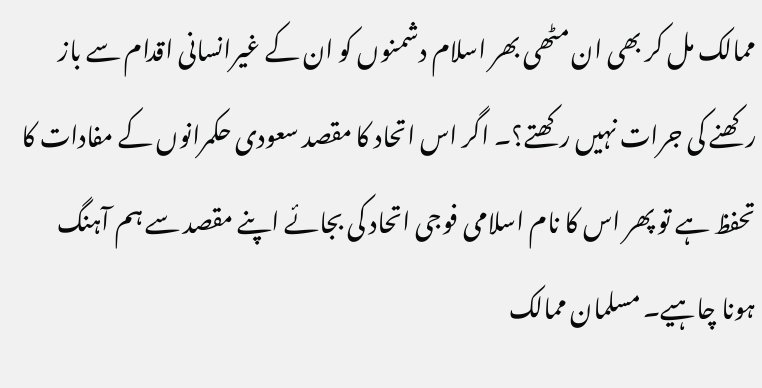ممالک مل کر بھی ان مٹھی بھر اسلام دشمنوں کو ان کے غیرانسانی اقدام سے باز رکھنے کی جرات نہیں رکھتے؟۔ اگر اس اتحاد کا مقصد سعودی حکمرانوں کے مفادات کا تحفظ ہے تو پھر اس کا نام اسلامی فوجی اتحاد کی بجائے اپنے مقصد سے ہم آہنگ ہونا چاہیے۔ مسلمان ممالک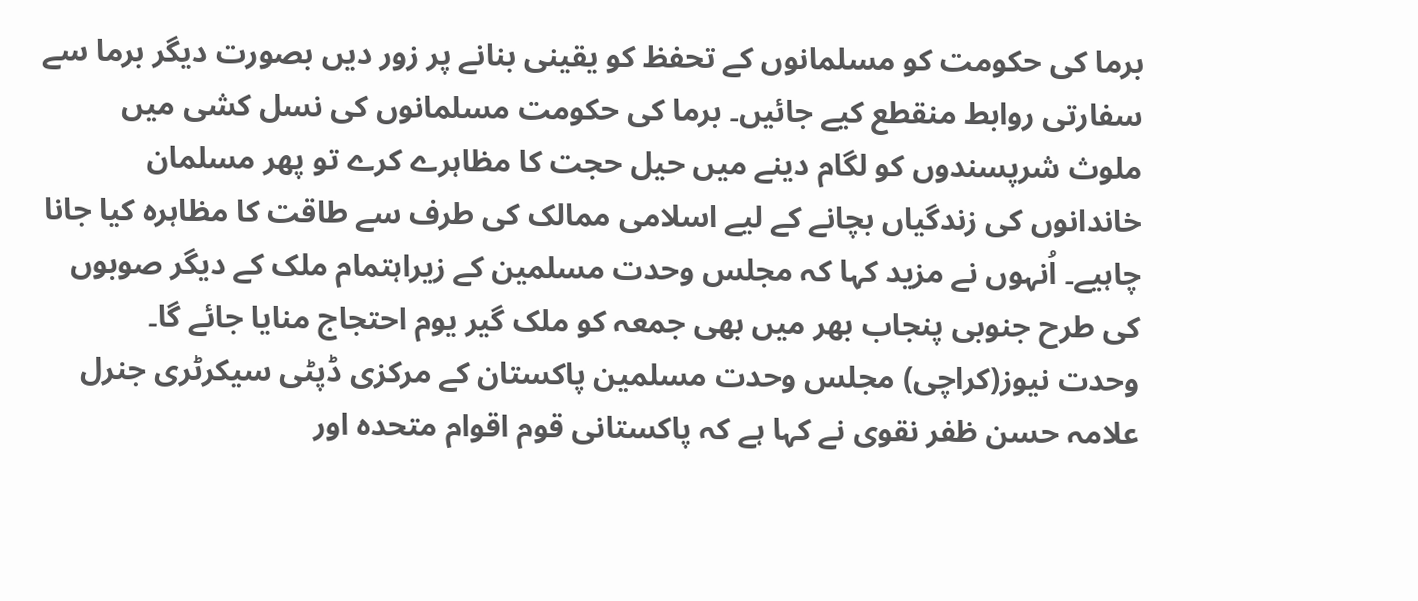برما کی حکومت کو مسلمانوں کے تحفظ کو یقینی بنانے پر زور دیں بصورت دیگر برما سے سفارتی روابط منقطع کیے جائیں۔ برما کی حکومت مسلمانوں کی نسل کشی میں ملوث شرپسندوں کو لگام دینے میں حیل حجت کا مظاہرے کرے تو پھر مسلمان خاندانوں کی زندگیاں بچانے کے لیے اسلامی ممالک کی طرف سے طاقت کا مظاہرہ کیا جانا چاہیے۔ اُنہوں نے مزید کہا کہ مجلس وحدت مسلمین کے زیراہتمام ملک کے دیگر صوبوں کی طرح جنوبی پنجاب بھر میں بھی جمعہ کو ملک گیر یوم احتجاج منایا جائے گا۔
وحدت نیوز(کراچی) مجلس وحدت مسلمین پاکستان کے مرکزی ڈپٹی سیکرٹری جنرل علامہ حسن ظفر نقوی نے کہا ہے کہ پاکستانی قوم اقوام متحدہ اور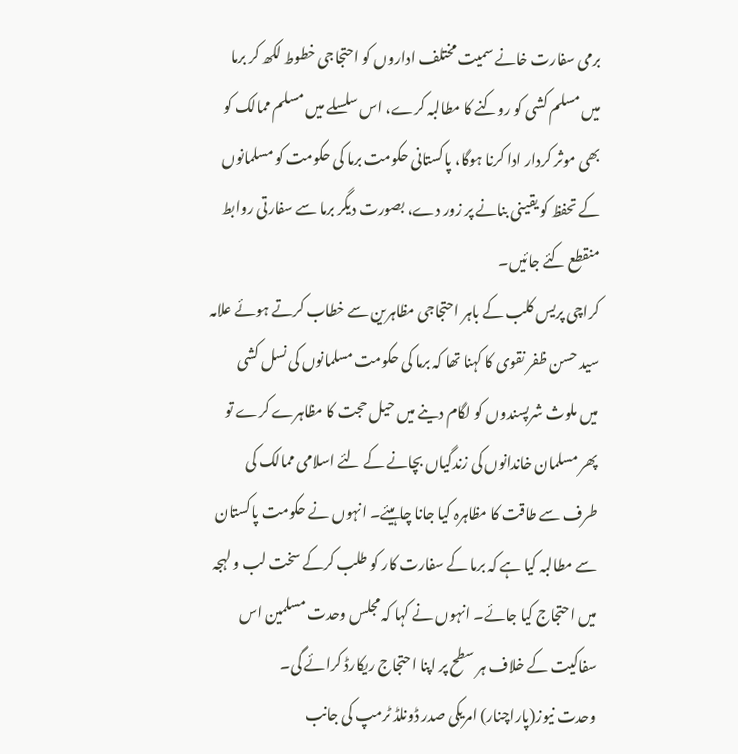برمی سفارت خانے سمیت مختلف اداروں کو احتجاجی خطوط لکھ کر برما میں مسلم کشی کو روکنے کا مطالبہ کرے، اس سلسلے میں مسلم ممالک کو بھی موثر کردار ادا کرنا ہوگا، پاکستانی حکومت برما کی حکومت کو مسلمانوں کے تحفظ کو یقینی بنانے پر زور دے، بصورت دیگر برما سے سفارتی روابط منقطع کئے جائیں۔
کراچی پریس کلب کے باہر احتجاجی مظاہرین سے خطاب کرتے ہوئے علامہ سید حسن ظفر نقوی کا کہنا تھا کہ برما کی حکومت مسلمانوں کی نسل کشی میں ملوث شرپسندوں کو لگام دینے میں حیل حجت کا مظاہرے کرے تو پھر مسلمان خاندانوں کی زندگیاں بچانے کے لئے اسلامی ممالک کی طرف سے طاقت کا مظاہرہ کیا جانا چاہیئے۔ انہوں نے حکومت پاکستان سے مطالبہ کیا ہے کہ برما کے سفارت کار کو طلب کرکے سخت لب و لہجہ میں احتجاج کیا جائے۔ انہوں نے کہا کہ مجلس وحدت مسلمین اس سفاکیت کے خلاف ہر سطح پر اپنا احتجاج ریکارڈ کرائے گی۔
وحدت نیوز(پاراچنار) امریکی صدر ڈونلڈ ٹرمپ کی جانب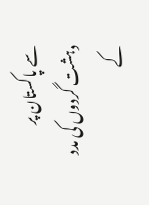سے پاکستان پر دہشت گردوں کی مدد کے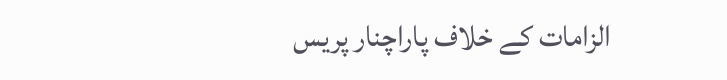الزامات کے خلاف پاراچنار پریس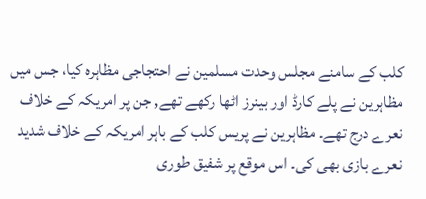کلب کے سامنے مجلس وحدت مسلمین نے احتجاجی مظاہرہ کیا، جس میں مظاہرین نے پلے کارڈ اور بینرز اٹھا رکھے تھے, جن پر امریکہ کے خلاف نعرے درج تھے۔ مظاہرین نے پریس کلب کے باہر امریکہ کے خلاف شدید نعرے بازی بھی کی۔ اس موقع پر شفیق طوری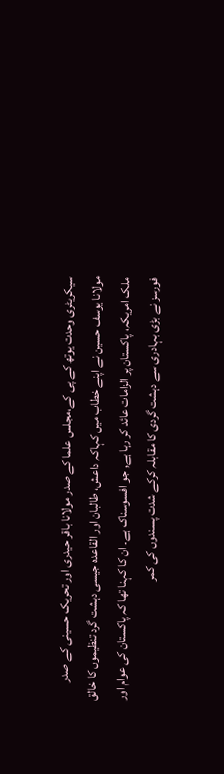سیکریٹری وحدت یوتھ کے پی کے،مجلس علما کے صدر مولانا باقر حیدری اور تحریک حسینی کے صدر مولانا یوسف حسین نے اپنے خطاب میں کہاکہ داعش، طالبان اور القاعدہ جیسی دہشت گرد تنظیموں کا خالق ملک امریکہ، پاکستان پر الزامات عائد کر رہا ہے, جو افسوسناک ہے۔ ان کا کہنا تھا کہ پاکستان کی عوام اور فورسز نے بڑی بہادری سے دہشت گردی کا مقابلہ کرکے شدت پسندوں کی کمر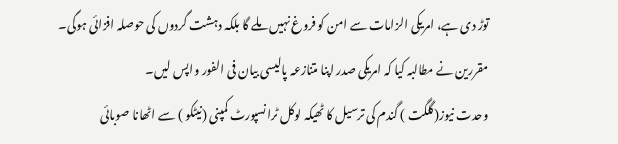توڑ دی ہے، امریکی الزامات سے امن کو فروغ نہیں ملے گا بلکہ دہشت گردوں کی حوصلہ افزائی ہوگی۔ مقررین نے مطالبہ کیا کہ امریکی صدر اپنا متنازعہ پالیسی بیان فی الفور واپس لیں۔
وحدت نیوز(گلگت ) گندم کی ترسیل کا ٹھیکہ لوکل ٹرانسپورٹ کمپنی (نیٹکو ) سے اٹھانا صوبائی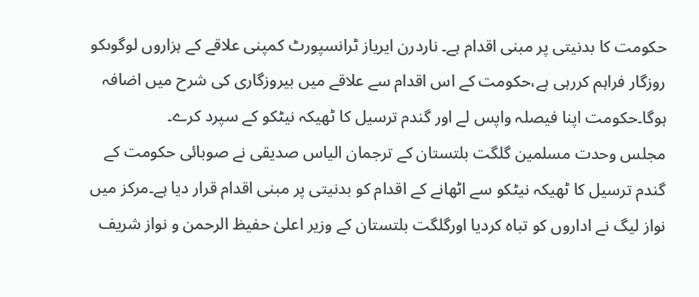حکومت کا بدنیتی پر مبنی اقدام ہے۔ ناردرن ایریاز ٹرانسپورٹ کمپنی علاقے کے ہزاروں لوگوںکو روزگار فراہم کررہی ہے،حکومت کے اس اقدام سے علاقے میں بیروزگاری کی شرح میں اضافہ ہوگا۔حکومت اپنا فیصلہ واپس لے اور گندم ترسیل کا ٹھیکہ نیٹکو کے سپرد کرے۔
مجلس وحدت مسلمین گلگت بلتستان کے ترجمان الیاس صدیقی نے صوبائی حکومت کے گندم ترسیل کا ٹھیکہ نیٹکو سے اٹھانے کے اقدام کو بدنیتی پر مبنی اقدام قرار دیا ہے۔مرکز میں نواز لیگ نے اداروں کو تباہ کردیا اورگلگت بلتستان کے وزیر اعلیٰ حفیظ الرحمن و نواز شریف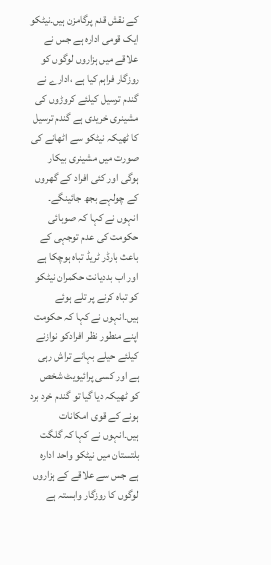کے نقش قدم پرگامزن ہیں۔نیٹکو ایک قومی ادارہ ہے جس نے علاقے میں ہزاروں لوگوں کو روزگار فراہم کیا ہے ،ادارے نے گندم ترسیل کیلئے کروڑوں کی مشینری خریدی ہے گندم ترسیل کا ٹھیکہ نیٹکو سے اٹھانے کی صورت میں مشینری بیکار ہوگی اور کئی افراد کے گھروں کے چولہے بجھ جائینگے۔
انہوں نے کہا کہ صوبائی حکومت کی عدم توجہی کے باعث بارڈر ٹریڈ تباہ ہوچکا ہے اور اب بددیانت حکمران نیٹکو کو تباہ کرنے پر تلے ہوئے ہیں۔انہوں نے کہا کہ حکومت اپنے منطور نظر افرادکو نوازنے کیلئے حیلے بہانے تراش رہی ہے اور کسی پرائیویٹ شخص کو ٹھیکہ دیا گیا تو گندم خرد برد ہونے کے قوی امکانات ہیں۔انہوں نے کہا کہ گلگت بلتستان میں نیٹکو واحد ادارہ ہے جس سے علاقے کے ہزاروں لوگوں کا روزگار وابستہ ہے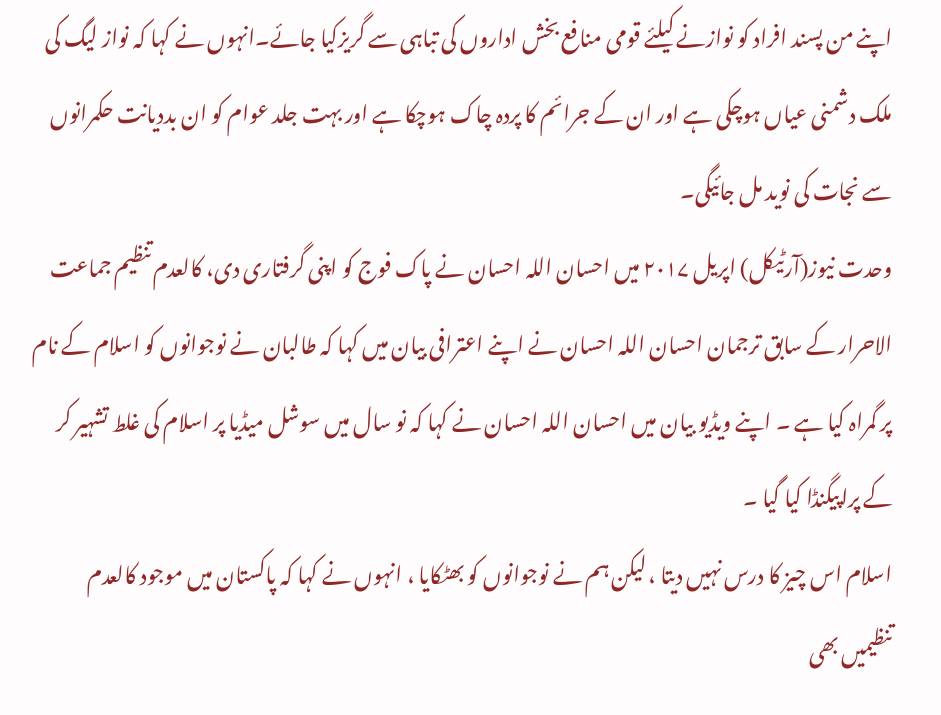اپنے من پسند افراد کو نوازنے کیلئے قومی منافع بخش اداروں کی تباہی سے گریزکیا جائے۔انہوں نے کہا کہ نواز لیگ کی ملک دشمنی عیاں ہوچکی ہے اور ان کے جرائم کا پردہ چاک ہوچکا ہے اور بہت جلد عوام کو ان بددیانت حکمرانوں سے نجات کی نوید مل جائیگی۔
وحدت نیوز(آرٹیکل) اپریل ۲۰۱۷ میں احسان اللہ احسان نے پاک فوج کو اپنی گرفتاری دی، کالعدم تنظیم جماعت الاحرار کے سابق ترجمان احسان اللہ احسان نے اپنے اعترافی بیان میں کہا کہ طالبان نے نوجوانوں کو اسلام کے نام پر گمراہ کیا ہے ۔ اپنے ویڈیو بیان میں احسان اللہ احسان نے کہا کہ نو سال میں سوشل میڈیا پر اسلام کی غلط تشہیر کر کے پراپیگنڈا کیا گیا ۔
اسلام اس چیز کا درس نہیں دیتا ، لیکن ہم نے نوجوانوں کو بھٹکایا ، انہوں نے کہا کہ پاکستان میں موجود کالعدم تنظیمیں بھی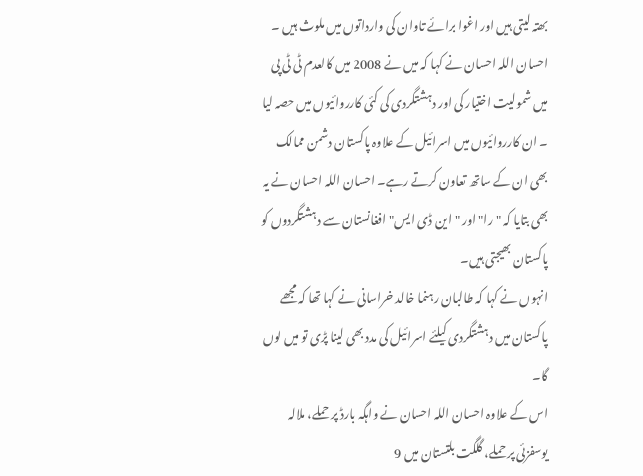بھتہ لیتی ہیں اور اغوا برائے تاوان کی وارداتوں میں ملوث ہیں ۔
احسان اللہ احسان نے کہا کہ میں نے 2008 میں کالعدم ٹی ٹی پی میں شمولیت اختیار کی اور دہشتگردی کی کئی کارروائیوں میں حصہ لیا ۔ ان کارروائیوں میں اسرائیل کے علاوہ پاکستان دشمن ممالک بھی ان کے ساتھ تعاون کرتے رہے۔ احسان اللہ احسان نے یہ بھی بتایا کہ "را" اور "این ڈی ایس" افغانستان سے دہشتگردوں کو پاکستان بھیجتی ہیں۔
انہوں نے کہا کہ طالبان رہنما خالد خراسانی نے کہا تھا کہ مجھے پاکستان میں دہشتگردی کیلئے اسرائیل کی مدد بھی لینا پڑی تو میں لوں گا۔
اس کے علاوہ احسان اللہ احسان نے واہگہ بارڈ پر حملے، ملالہ یوسفزئی پر حملے، گلگت بلتستان میں 9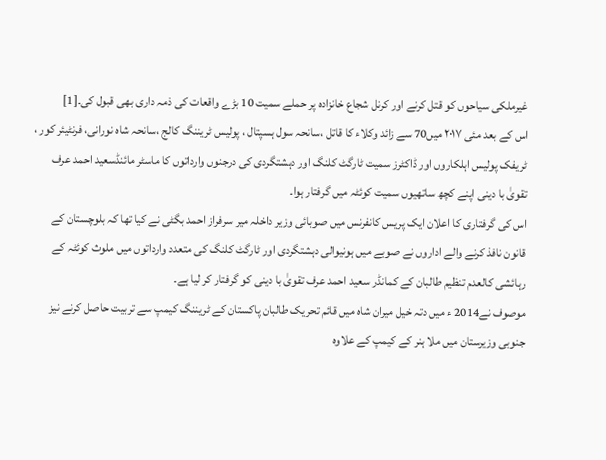غیرملکی سیاحوں کو قتل کرنے اور کرنل شجاع خانزادہ پر حملے سمیت 10 بڑے واقعات کی ذمہ داری بھی قبول کی۔[1]
اس کے بعد مئی ۲۰۱۷ میں70 سے زائد وکلاء کا قاتل ،سانحہ سول ہسپتال ، پولیس ٹریننگ کالج ،سانحہ شاہ نورانی، فرنٹیئر کور ، ٹریفک پولیس اہلکاروں اور ڈاکٹرز سمیت ٹارگٹ کلنگ اور دہشتگردی کی درجنوں وارداتوں کا ماسٹر مائنڈسعید احمد عرف تقویٰ با دینی اپنے کچھ ساتھیوں سمیت کوئٹہ میں گرفتار ہوا۔
اس کی گرفتاری کا اعلان ایک پریس کانفرنس میں صوبائی وزیر داخلہ میر سرفراز احمد بگٹی نے کیا تھا کہ بلوچستان کے قانون نافذ کرنے والے اداروں نے صوبے میں ہونیوالی دہشتگردی اور ٹارگٹ کلنگ کی متعدد وارداتوں میں ملوث کوئٹہ کے رہائشی کالعدم تنظیم طالبان کے کمانڈر سعید احمد عرف تقویٰ با دینی کو گرفتار کر لیا ہے۔
موصوف نے2014 ء میں دتہ خیل میران شاہ میں قائم تحریک طالبان پاکستان کے ٹریننگ کیمپ سے تربیت حاصل کرنے نیز جنوبی وزیرستان میں ملا ہنر کے کیمپ کے علاوہ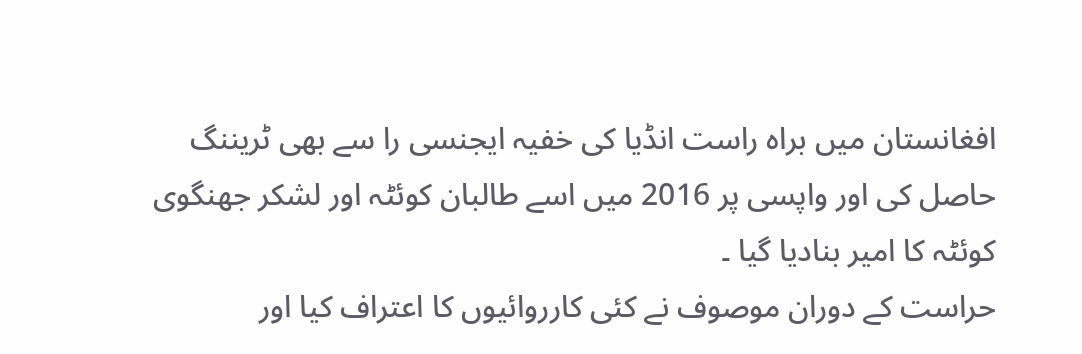افغانستان میں براہ راست انڈیا کی خفیہ ایجنسی را سے بھی ٹریننگ حاصل کی اور واپسی پر 2016 میں اسے طالبان کوئٹہ اور لشکر جھنگوی کوئٹہ کا امیر بنادیا گیا ۔
حراست کے دوران موصوف نے کئی کارروائیوں کا اعتراف کیا اور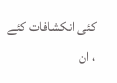کئی انکشافات کئے ، ان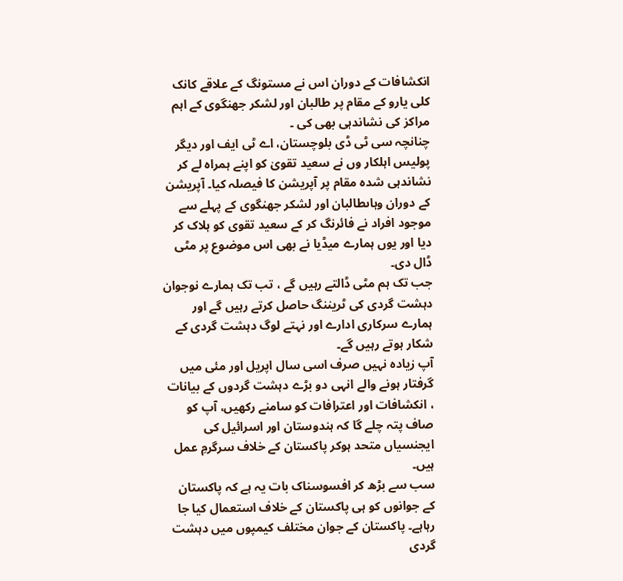انکشافات کے دوران اس نے مستونگ کے علاقے کانک کلی یارو کے مقام پر طالبان اور لشکر جھنگوی کے اہم مراکز کی نشاندہی بھی کی ۔
چنانچہ سی ٹی ڈی بلوچستان، اے ٹی ایف اور دیگر پولیس اہلکار وں نے سعید تقویٰ کو اپنے ہمراہ لے کر نشاندہی شدہ مقام پر آپریشن کا فیصلہ کیا۔ آپریشن کے دوران وہاںطالبان اور لشکر جھنگوی کے پہلے سے موجود افراد نے فائرنگ کر کے سعید تقوی کو ہلاک کر دیا اور یوں ہمارے میڈیا نے بھی اس موضوع پر مٹی ڈال دی۔
جب تک ہم مٹی ڈالتے رہیں گے ، تب تک ہمارے نوجوان دہشت گردی کی ٹریننگ حاصل کرتے رہیں گے اور ہمارے سرکاری ادارے اور نہتے لوگ دہشت گردی کے شکار ہوتے رہیں گے۔
آپ زیادہ نہیں صرف اسی سال اپریل اور مئی میں گرفتار ہونے والے انہی دو بڑے دہشت گردوں کے بیانات ، انکشافات اور اعترافات کو سامنے رکھیں، آپ کو صاف پتہ چلے گا کہ ہندوستان اور اسرائیل کی ایجنسیاں متحد ہوکر پاکستان کے خلاف سرگرمِ عمل ہیں۔
سب سے بڑھ کر افسوسناک بات یہ ہے کہ پاکستان کے جوانوں کو ہی پاکستان کے خلاف استعمال کیا جا رہاہے۔ پاکستان کے جوان مختلف کیمپوں میں دہشت گردی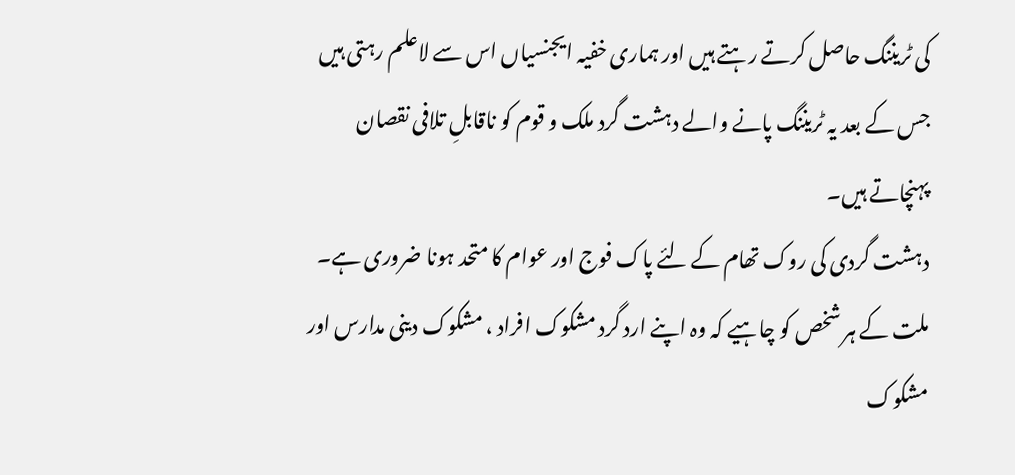کی ٹریننگ حاصل کرتے رہتے ہیں اور ہماری خفیہ ایجنسیاں اس سے لاعلم رہتی ہیں جس کے بعد یہ ٹریننگ پانے والے دہشت گرد ملک و قوم کو ناقابلِ تلافی نقصان پہنچاتے ہیں۔
دہشت گردی کی روک تھام کے لئے پاک فوج اور عوام کا متحد ہونا ضروری ہے۔ ملت کے ہر شخص کو چاہیے کہ وہ اپنے ارد گرد مشکوک افراد ، مشکوک دینی مدارس اور مشکوک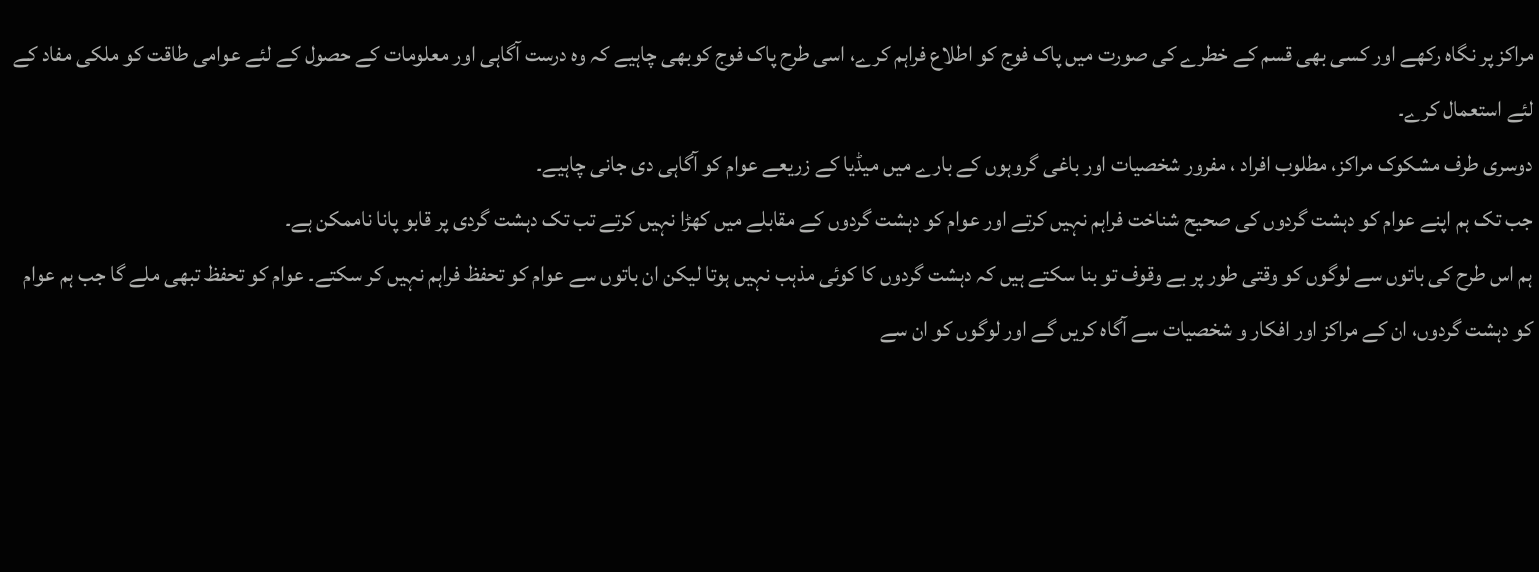مراکز پر نگاہ رکھے اور کسی بھی قسم کے خطرے کی صورت میں پاک فوج کو اطلاع فراہم کرے، اسی طرح پاک فوج کوبھی چاہیے کہ وہ درست آگاہی اور معلومات کے حصول کے لئے عوامی طاقت کو ملکی مفاد کے لئے استعمال کرے۔
دوسری طرف مشکوک مراکز، مطلوب افراد ، مفرور شخصیات اور باغی گروہوں کے بارے میں میڈیا کے زریعے عوام کو آگاہی دی جانی چاہیے۔
جب تک ہم اپنے عوام کو دہشت گردوں کی صحیح شناخت فراہم نہیں کرتے اور عوام کو دہشت گردوں کے مقابلے میں کھڑا نہیں کرتے تب تک دہشت گردی پر قابو پانا ناممکن ہے۔
ہم اس طرح کی باتوں سے لوگوں کو وقتی طور پر بے وقوف تو بنا سکتے ہیں کہ دہشت گردوں کا کوئی مذہب نہیں ہوتا لیکن ان باتوں سے عوام کو تحفظ فراہم نہیں کر سکتے۔ عوام کو تحفظ تبھی ملے گا جب ہم عوام کو دہشت گردوں، ان کے مراکز اور افکار و شخصیات سے آگاہ کریں گے اور لوگوں کو ان سے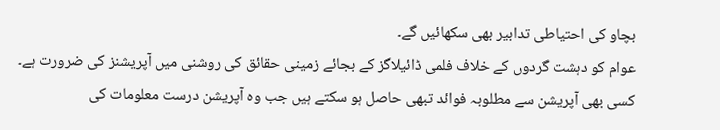بچاو کی احتیاطی تدابیر بھی سکھائیں گے۔
عوام کو دہشت گردوں کے خلاف فلمی ڈائیلاگز کے بجائے زمینی حقائق کی روشنی میں آپریشنز کی ضرورت ہے۔ کسی بھی آپریشن سے مطلوبہ فوائد تبھی حاصل ہو سکتے ہیں جب وہ آپریشن درست معلومات کی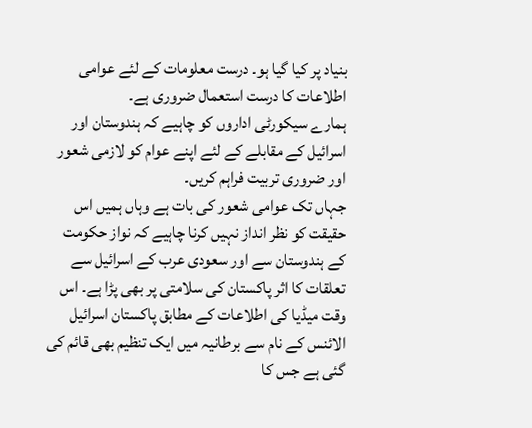بنیاد پر کیا گیا ہو۔ درست معلومات کے لئے عوامی اطلاعات کا درست استعمال ضروری ہے۔
ہمارے سیکورٹی اداروں کو چاہیے کہ ہندوستان اور اسرائیل کے مقابلے کے لئے اپنے عوام کو لازمی شعور اور ضروری تربیت فراہم کریں۔
جہاں تک عوامی شعور کی بات ہے وہاں ہمیں اس حقیقت کو نظر انداز نہیں کرنا چاہیے کہ نواز حکومت کے ہندوستان سے اور سعودی عرب کے اسرائیل سے تعلقات کا اثر پاکستان کی سلامتی پر بھی پڑا ہے۔ اس وقت میڈیا کی اطلاعات کے مطابق پاکستان اسرائیل الائنس کے نام سے برطانیہ میں ایک تنظیم بھی قائم کی گئی ہے جس کا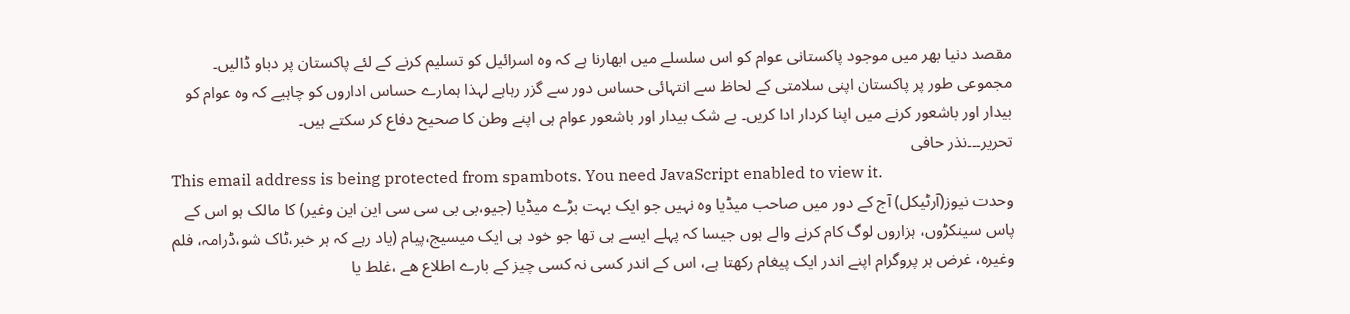مقصد دنیا بھر میں موجود پاکستانی عوام کو اس سلسلے میں ابھارنا ہے کہ وہ اسرائیل کو تسلیم کرنے کے لئے پاکستان پر دباو ڈالیں۔
مجموعی طور پر پاکستان اپنی سلامتی کے لحاظ سے انتہائی حساس دور سے گزر رہاہے لہذا ہمارے حساس اداروں کو چاہیے کہ وہ عوام کو بیدار اور باشعور کرنے میں اپنا کردار ادا کریں۔ بے شک بیدار اور باشعور عوام ہی اپنے وطن کا صحیح دفاع کر سکتے ہیں۔
تحریر۔۔۔نذر حافی
This email address is being protected from spambots. You need JavaScript enabled to view it.
وحدت نیوز(آرٹیکل) آج کے دور میں صاحب میڈیا وہ نہیں جو ایک بہت بڑے میڈیا (جیو،بی بی سی سی این این وغیر) کا مالک ہو اس کے پاس سینکڑوں، ہزاروں لوگ کام کرنے والے ہوں جیسا کہ پہلے ایسے ہی تها جو خود ہی ایک میسیج،پیام (یاد رہے کہ ہر خبر،ٹاک شو،ڈرامہ، فلم وغیرہ، غرض ہر پروگرام اپنے اندر ایک پیغام رکھتا ہے، اس کے اندر کسی نہ کسی چیز کے بارے اطلاع هے ،غلط یا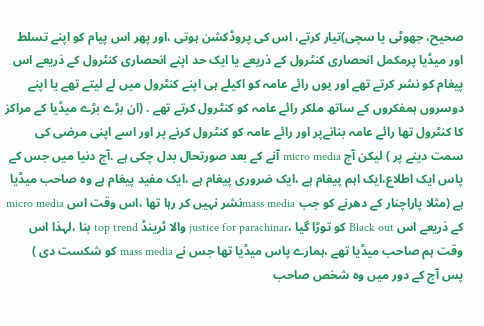صحیح، جھوٹی یا سچی)تیار کرتے، اس کی پروڈکشن ہوتی ،اور پھر اس پیام کو اپنے تسلط اور میڈیا پرمکمل انحصاری کنٹرول کے ذریعے یا ایک حد اپنے انحصاری کنٹرول کے ذریعے اس پیغام کو نشر کرتے تهے اور یوں رائے عامہ کو اکیلے ہی اپنے کنٹرول میں لے لیتے تھے یا اپنے دوسروں ہمفکروں کے ساتھ ملکر رائے عامہ کو کنٹرول کرتے تهے . (ان بڑے بڑے میڈیا کے مراکز کا کنٹرول تها رائے عامہ بنانےپر اور رائے عامہ کو کنٹرول کرنے پر اور اسے اپنی مرضی کی سمت دینے پر ) لیکن آج micro media آنے کے بعد صورتحال بدل چکی ہے .آج دنیا میں جس کے پاس ایک اطلاع،ایک اہم پیغام ہے ،ایک ضروری پیغام ہے ،ایک مفید پیغام ہے وہ صاحب میڈیا ہے (مثلا پاراچنار کے دهرنے کو جب mass mediaنشر نہیں کر رہا تها ،اس وقت اس micro media کے ذریعے اس Black out کو توڑا گیا ،justice for parachinar والا ٹرینڈ top trend بنا ،لہذا اس وقت ہم صاحب میڈیا تهے ،ہمارے پاس میڈیا تها جس نے mass media کو شکست دی )
پس آج کے دور میں وہ شخص صاحب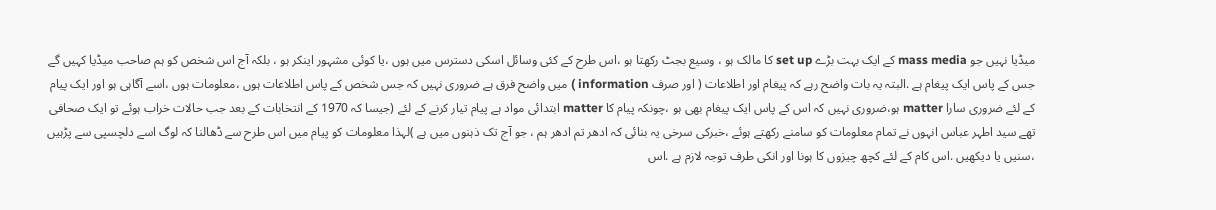میڈیا نہیں جو mass media کے ایک بہت بڑے set up کا مالک ہو ، وسیع بجٹ رکهتا ہو ،اس طرح کے کئی وسائل اسکی دسترس میں ہوں ،یا کوئی مشہور اینکر ہو ، بلکہ آج اس شخص کو ہم صاحب میڈیا کہیں گے جس کے پاس ایک پیغام ہے .البتہ یہ بات واضح رہے کہ پیغام اور اطلاعات ( اور صرف information ) میں واضح فرق ہے ضروری نہیں کہ جس شخص کے پاس اطلاعات ہوں ،معلومات ہوں ،اسے آگاہی ہو اور ایک پیام کے لئے ضروری سارا matter ہو،ضروری نہیں کہ اس کے پاس ایک پیغام بهی ہو ،چونکہ پیام کا matter ابتدائی مواد ہے پیام تیار کرنے کے لئے (جیسا کہ 1970 کے انتخابات کے بعد جب حالات خراب ہوئے تو ایک صحافی تهے سید اطہر عباس انہوں نے تمام معلومات کو سامنے رکهتے ہوئے ،خبرکی سرخی یہ بنائی کہ ادهر تم ادهر ہم ، جو آج تک ذہنوں میں ہے )لہذا معلومات کو پیام میں اس طرح سے ڈهالنا کہ لوگ اسے دلچسپی سے پڑہیں ،سنیں یا دیکهیں .اس کام کے لئے کچھ چیزوں کا ہونا اور انکی طرف توجہ لازم ہے .اس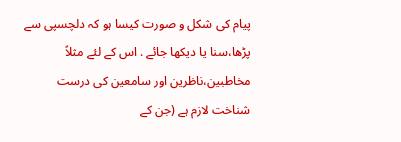پیام کی شکل و صورت کیسا ہو کہ دلچسپی سے پڑها،سنا یا دیکها جائے . اس کے لئے مثلاً مخاطبین،ناظرین اور سامعین کی درست شناخت لازم ہے (جن کے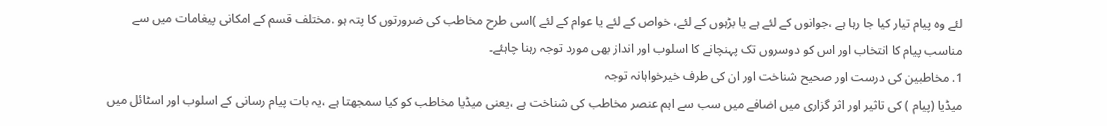لئے وہ پیام تیار کیا جا رہا ہے ،جوانوں کے لئے ہے یا بڑہوں کے لئے، خواص کے لئے یا عوام کے لئے )اسی طرح مخاطب کی ضرورتوں کا پتہ ہو .مختلف قسم کے امکانی پیغامات میں سے مناسب پیام کا انتخاب اور اس کو دوسروں تک پہنچانے کا اسلوب اور انداز بهی مورد توجہ رہنا چاہئے۔
1. مخاطبین کی درست اور صحیح شناخت اور ان کی طرف خیرخواہانہ توجہ
میڈیا (پیام ) کی تاثیر اور اثر گزاری میں اضافے میں سب سے اہم عنصر مخاطب کی شناخت ہے ،یعنی میڈیا مخاطب کو کیا سمجهتا ہے ،یہ بات پیام رسانی کے اسلوب اور اسٹائل میں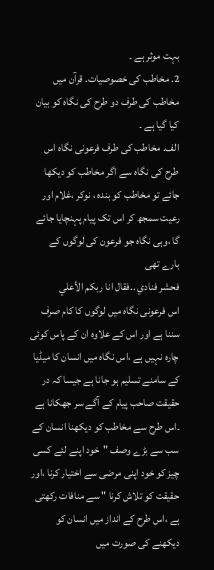بہت موثر ہے ۔
2. مخاطب کی خصوصیات. قرآن میں مخاطب کی طرف دو طرح کی نگاہ کو بیان کیا گیا ہے ۔
الف. مخاطب کی طرف فرعونی نگاہ اس طرح کی نگاہ سے اگر مخاطب کو دیکھا جائے تو مخاطب کو بندہ ، نوکر ،غلام اور رعیت سمجھ کر اس تک پیام پہنچایا جائے گا ،وہی نگاہ جو فرعون کی لوگوں کے بارے تھی
فحشر فنادي ..فقال انا ربكم الأعلي
اس فرعونی نگاہ میں لوگوں کا کام صرف سننا ہے اور اس کے علاوہ ان کے پاس کوئی چارہ نہیں ہے ،اس نگاہ میں انسان کا میڈیا کے سامنے تسلیم ہو جانا ہے جیسا کہ در حقیقت صاحب پیام کے آگے سر جھکانا ہے ۔اس طرح سے مخاطب کو دیکھنا انسان کے سب سے بڑے وصف "خود اپنے لئے کسی چیز کو خود اپنی مرضی سے اختیار کرنا ،اور حقیقت کو تلاش کرنا " سے منافات رکھتی ہے ،اس طرح کے انداز میں انسان کو دیکھنے کی صورت میں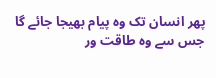پھر انسان تک وہ پیام بهیجا جائے گا جس سے وہ طاقت ور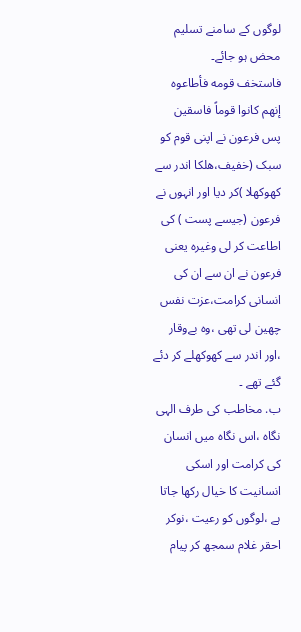لوگوں کے سامنے تسلیم محض ہو جائے۔
فاستخف قومه فأطاعوه إنهم كانوا قوماً فاسقين
پس فرعون نے اپنی قوم کو سبک (خفیف،هلکا اندر سے کھوکھلا )کر دیا اور انہوں نے فرعون (جیسے پست ) کی اطاعت کر لی وغیرہ یعنی فرعون نے ان سے ان کی انسانی کرامت،عزت نفس چهین لی تهی ،وہ بےوقار ،اور اندر سے کھوکھلے کر دئے گئے تهے ۔
ب. مخاطب کی طرف الہی نگاہ ،اس نگاہ میں انسان کی کرامت اور اسکی انسانیت کا خیال رکها جاتا ہے ،لوگوں کو رعیت ،نوکر احقر غلام سمجھ کر پیام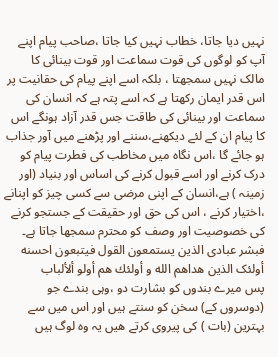نہیں دیا جاتا، خطاب نہیں کیا جاتا ،صاحب پیام اپنے آپ کو لوگوں کی قوت سماعت اور قوت بینائی کا مالک نہیں سمجهتا ، بلکہ اسے اپنے پیام کی حقانیت پر اس قدر ایمان رکهتا ہے کہ اسے پتہ ہے کہ انسان کی سماعت اور بینائی کی طاقت جس قدر آزاد ہونگے اس کا پیام ان کے لئے دیکهنے،سننے اور پڑھنے میں آور جذاب ہو جائے گا ،اس نگاہ میں مخاطب کی فطرت پیام کو درک کرنے اور اسے قبول کرنے کی اساس اور بنیاد (اور زمینہ ) ہے،انسان کے اپنی مرضی سے کسی چیز کو اپنانے ،اختیار کرنے ، اس کی حق اور حقیقت کے جستجو کرنے کی خصوصیت اور وصف کو محترم سمجھا جاتا ہے۔
فبشر عبادی الذین یستمعون القول فیتبعون احسنه أولئک الذین هداهم الله و أولئك هم أولو ألألباب
پس میرے بندوں کو بشارت دو ،وہی بندے جو (دوسروں کے) سخن کو سنتے ہیں اور اس میں سے بہترین (بات ) کی پیروی کرتے هیں یہ وہ لوگ ہیں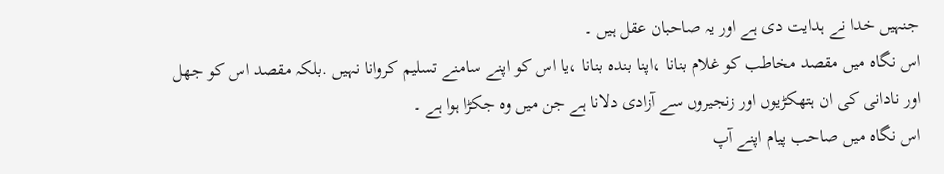جنہیں خدا نے ہدایت دی ہے اور یہ صاحبان عقل ہیں ۔
اس نگاہ میں مقصد مخاطب کو غلام بنانا ،اپنا بندہ بنانا ،یا اس کو اپنے سامنے تسلیم کروانا نہیں .بلکہ مقصد اس کو جهل اور نادانی کی ان ہتھکڑیوں اور زنجیروں سے آزادی دلانا ہے جن میں وہ جکڑا ہوا ہے ۔
اس نگاہ میں صاحب پیام اپنے آپ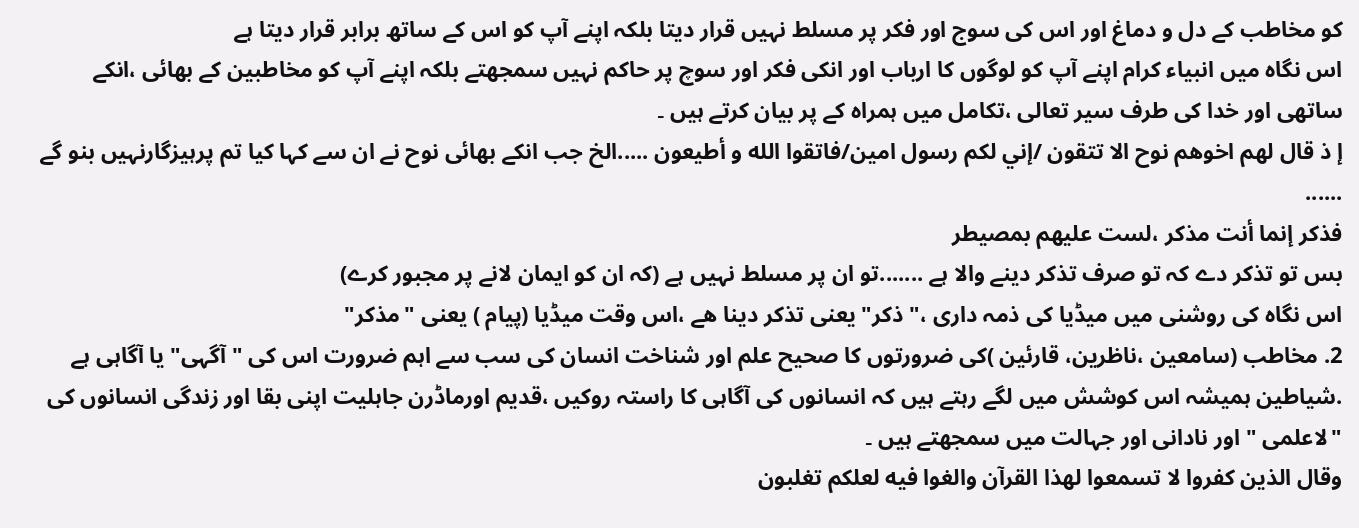کو مخاطب کے دل و دماغ اور اس کی سوج اور فکر پر مسلط نہیں قرار دیتا بلکہ اپنے آپ کو اس کے ساتھ برابر قرار دیتا ہے
اس نگاہ میں انبیاء کرام اپنے آپ کو لوگوں کا ارباب اور انکی فکر اور سوچ پر حاکم نہیں سمجھتے بلکہ اپنے آپ کو مخاطبین کے بهائی ،انکے ساتهی اور خدا کی طرف سیر تعالی ،تکامل میں ہمراہ کے پر بیان کرتے ہیں ۔
إ ذ قال لهم اخوهم نوح الا تتقون /إني لکم رسول امین/فاتقوا الله و أطيعون .....الخ جب انکے بھائی نوح نے ان سے کہا کیا تم پرہیزگارنہیں بنو گے ......
فذکر إنما أنت مذکر ،لست علیهم بمصیطر
بس تو تذکر دے کہ تو صرف تذکر دینے والا ہے .......تو ان پر مسلط نہیں ہے (کہ ان کو ایمان لانے پر مجبور کرے)
اس نگاہ کی روشنی میں میڈیا کی ذمہ داری ،"ذکر" یعنی تذکر دینا هے ،اس وقت میڈیا (پیام ) یعنی "مذکر"
2. مخاطب (سامعین ،ناظرین، قارئین )کی ضرورتوں کا صحیح علم اور شناخت انسان کی سب سے اہم ضرورت اس کی "آگہی" یا آگاہی ہے .شیاطین ہمیشہ اس کوشش میں لگے رہتے ہیں کہ انسانوں کی آگاہی کا راستہ روکیں ،قدیم اورماڈرن جاہلیت اپنی بقا اور زندگی انسانوں کی "لاعلمی " اور نادانی اور جہالت میں سمجھتے ہیں ۔
وقال الذين کفروا لا تسمعوا لهذا القرآن والغوا فیه لعلکم تغلبون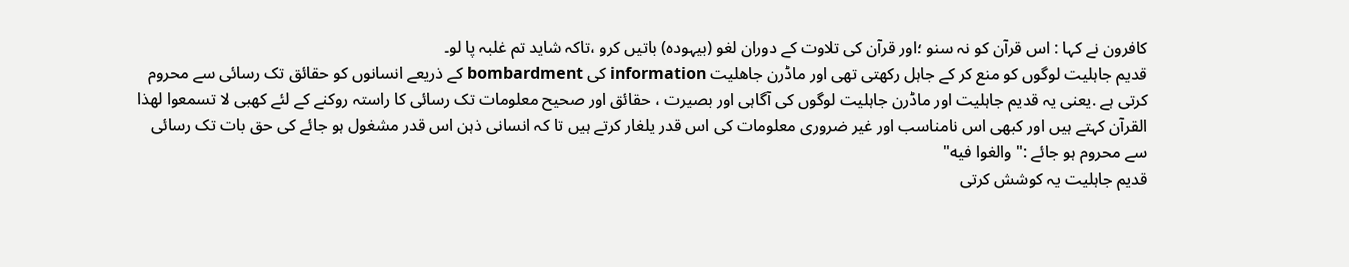کافرون نے کہا : اس قرآن کو نہ سنو ؛اور قرآن کی تلاوت کے دوران لغو (بیہودہ) باتیں کرو ،تاکہ شاید تم غلبہ پا لو۔
قدیم جاہلیت لوگوں کو منع کر کے جاہل رکھتی تهی اور ماڈرن جاهلیت information کی bombardment کے ذریعے انسانوں کو حقائق تک رسائی سے محروم کرتی ہے .یعنی یہ قدیم جاہلیت اور ماڈرن جاہلیت لوگوں کی آگاہی اور بصیرت ، حقائق اور صحیح معلومات تک رسائی کا راستہ روکنے کے لئے کهبی لا تسمعوا لهذا القرآن کہتے ہیں اور کبھی اس نامناسب اور غیر ضروری معلومات کی اس قدر یلغار کرتے ہیں تا کہ انسانی ذہن اس قدر مشغول ہو جائے کی حق بات تک رسائی سے محروم ہو جائے :"والغوا فيه"
قدیم جاہلیت یہ کوشش کرتی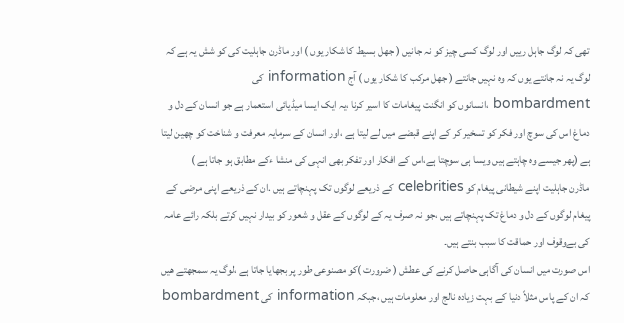تهی کہ لوگ جاہل رییں اور لوگ کسی چیز کو نہ جانیں ( جھل بسیط کا شکار یوں ) اور ماڈرن جاہلیت کی کو شش یہ ہے کہ لوگ یہ نہ جانتے یوں کہ وہ نہیں جانتے ( جهل مرکب کا شکار یوں ) آج information کی bombardment ،انسانوں کو انگنت پیغامات کا اسیر کرنا ،یہ ایک ایسا میڈیائی استعمار ہے جو انسان کے دل و دماغ اس کی سوچ اور فکر کو تسخیر کر کے اپنے قبضے میں لے لیتا ہے ،اور انسان کے سرمایہ معرفت و شناخت کو چهین لیتا ہے (پھر جیسے وہ چاہتے ہیں ویسا ہی سوچتا ہے،اس کے افکار اور تفکر بهی انہی کی منشا ءکے مطابق ہو جاتا ہے )
ماڈرن جاہلیت اپنے شیطانی پیغام کو celebrities کے ذریعے لوگوں تک پہنچاتے ہیں .ان کے ذریعے اپنی مرضی کے پیغام لوگوں کے دل و دماغ تک پہنچاتے ہیں ،جو نہ صرف یہ کے لوگوں کے عقل و شعور کو بیدار نہیں کرتے بلکہ رائے عامہ کی بےوقوف اور حماقت کا سبب بنتے ہیں۔
اس صورت میں انسان کی آگاہی حاصل کرنے کی عطش ( ضرورت )کو مصنوعی طور پر بجھایا جاتا ہے ،لوگ یہ سمجھتے هیں کہ ان کے پاس مثلاً دنیا کے بہت زیادہ نالج اور معلومات ہیں ،جبکہ information کی bombardment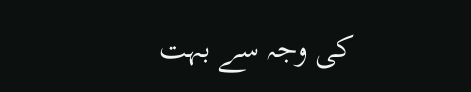کی وجہ سے بہت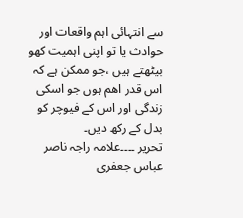سے انتہائی اہم واقعات اور حوادث یا تو اپنی اہمیت کهو بیٹهتے ہیں ،جو ممکن ہے کہ اس قدر اهم ہوں جو اسکی زندگی اور اس کے فیوچر کو بدل کے رکھ دیں۔
تحریر ۔۔۔۔علامہ راجہ ناصر عباس جعفری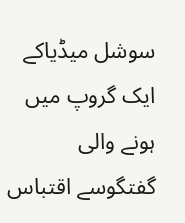سوشل میڈیاکے ایک گروپ میں ہونے والی گفتگوسے اقتباس